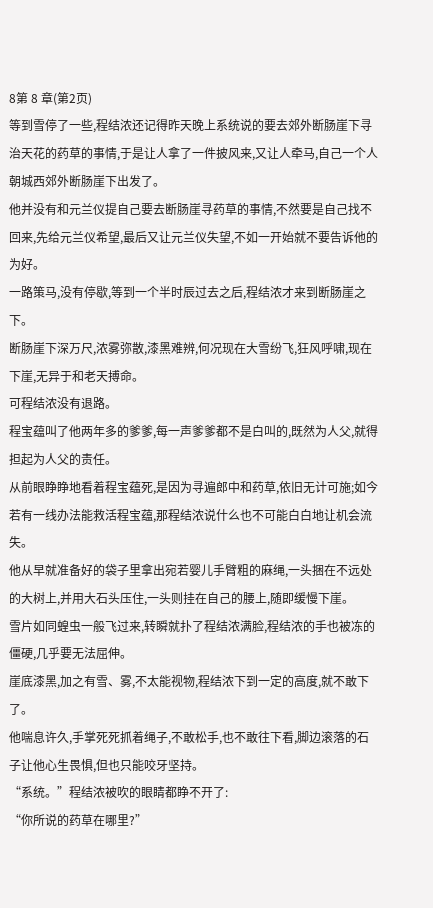8第 8 章(第2页)
等到雪停了一些,程结浓还记得昨天晚上系统说的要去郊外断肠崖下寻治天花的药草的事情,于是让人拿了一件披风来,又让人牵马,自己一个人朝城西郊外断肠崖下出发了。
他并没有和元兰仪提自己要去断肠崖寻药草的事情,不然要是自己找不回来,先给元兰仪希望,最后又让元兰仪失望,不如一开始就不要告诉他的为好。
一路策马,没有停歇,等到一个半时辰过去之后,程结浓才来到断肠崖之下。
断肠崖下深万尺,浓雾弥散,漆黑难辨,何况现在大雪纷飞,狂风呼啸,现在下崖,无异于和老天搏命。
可程结浓没有退路。
程宝蕴叫了他两年多的爹爹,每一声爹爹都不是白叫的,既然为人父,就得担起为人父的责任。
从前眼睁睁地看着程宝蕴死,是因为寻遍郎中和药草,依旧无计可施;如今若有一线办法能救活程宝蕴,那程结浓说什么也不可能白白地让机会流失。
他从早就准备好的袋子里拿出宛若婴儿手臂粗的麻绳,一头捆在不远处的大树上,并用大石头压住,一头则挂在自己的腰上,随即缓慢下崖。
雪片如同蝗虫一般飞过来,转瞬就扑了程结浓满脸,程结浓的手也被冻的僵硬,几乎要无法屈伸。
崖底漆黑,加之有雪、雾,不太能视物,程结浓下到一定的高度,就不敢下了。
他喘息许久,手掌死死抓着绳子,不敢松手,也不敢往下看,脚边滚落的石子让他心生畏惧,但也只能咬牙坚持。
“系统。”程结浓被吹的眼睛都睁不开了:
“你所说的药草在哪里?”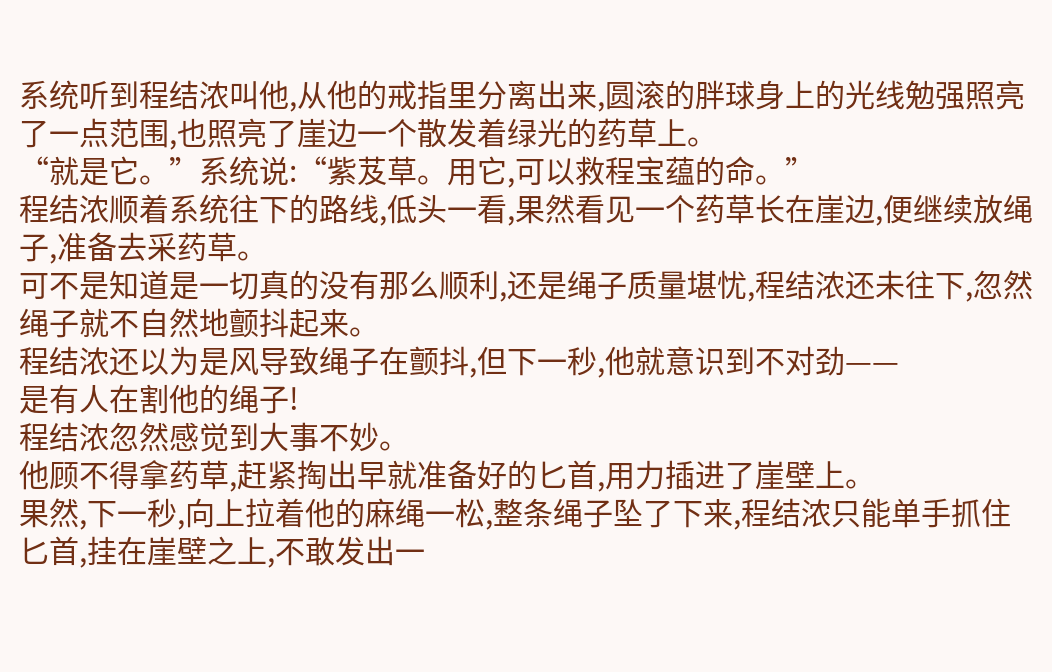系统听到程结浓叫他,从他的戒指里分离出来,圆滚的胖球身上的光线勉强照亮了一点范围,也照亮了崖边一个散发着绿光的药草上。
“就是它。”系统说:“紫芨草。用它,可以救程宝蕴的命。”
程结浓顺着系统往下的路线,低头一看,果然看见一个药草长在崖边,便继续放绳子,准备去采药草。
可不是知道是一切真的没有那么顺利,还是绳子质量堪忧,程结浓还未往下,忽然绳子就不自然地颤抖起来。
程结浓还以为是风导致绳子在颤抖,但下一秒,他就意识到不对劲——
是有人在割他的绳子!
程结浓忽然感觉到大事不妙。
他顾不得拿药草,赶紧掏出早就准备好的匕首,用力插进了崖壁上。
果然,下一秒,向上拉着他的麻绳一松,整条绳子坠了下来,程结浓只能单手抓住匕首,挂在崖壁之上,不敢发出一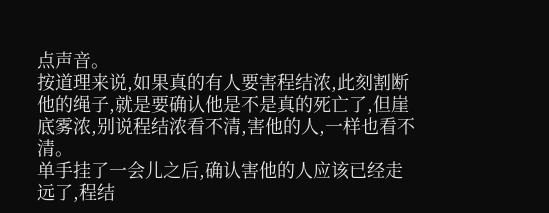点声音。
按道理来说,如果真的有人要害程结浓,此刻割断他的绳子,就是要确认他是不是真的死亡了,但崖底雾浓,别说程结浓看不清,害他的人,一样也看不清。
单手挂了一会儿之后,确认害他的人应该已经走远了,程结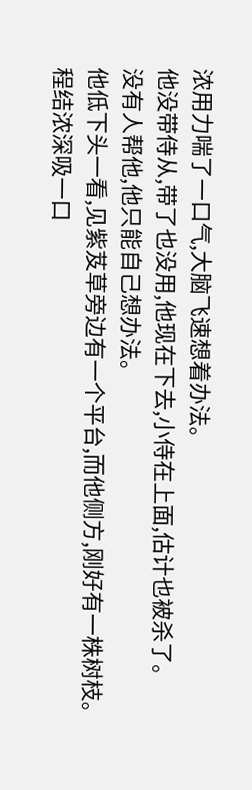浓用力喘了一口气,大脑飞速想着办法。
他没带侍从,带了也没用,他现在下去,小侍在上面,估计也被杀了。
没有人帮他,他只能自己想办法。
他低下头一看,见紫芨草旁边有一个平台,而他侧方,刚好有一株树枝。
程结浓深吸一口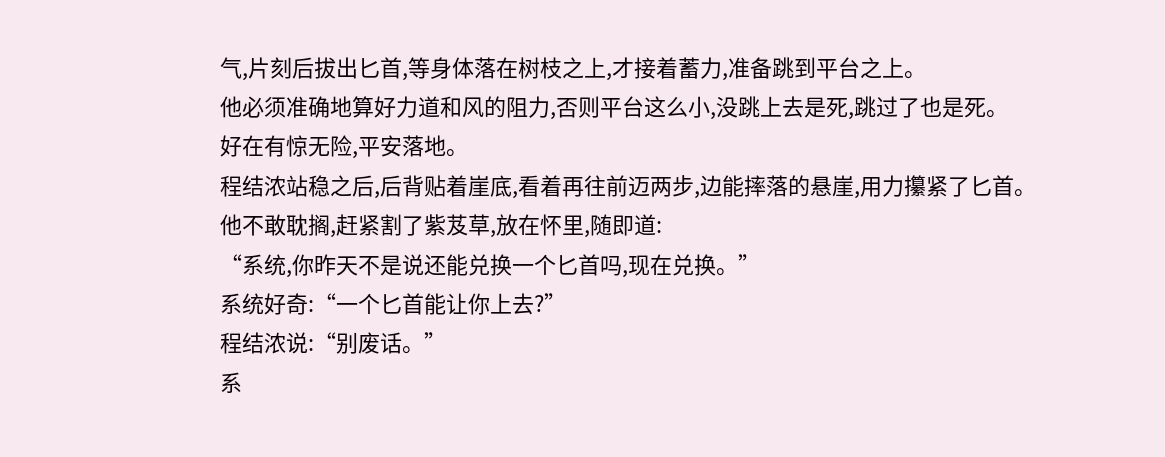气,片刻后拔出匕首,等身体落在树枝之上,才接着蓄力,准备跳到平台之上。
他必须准确地算好力道和风的阻力,否则平台这么小,没跳上去是死,跳过了也是死。
好在有惊无险,平安落地。
程结浓站稳之后,后背贴着崖底,看着再往前迈两步,边能摔落的悬崖,用力攥紧了匕首。
他不敢耽搁,赶紧割了紫芨草,放在怀里,随即道:
“系统,你昨天不是说还能兑换一个匕首吗,现在兑换。”
系统好奇:“一个匕首能让你上去?”
程结浓说:“别废话。”
系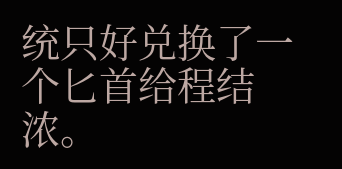统只好兑换了一个匕首给程结浓。